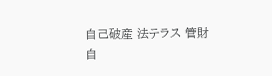自己破産 法テラス 管財
自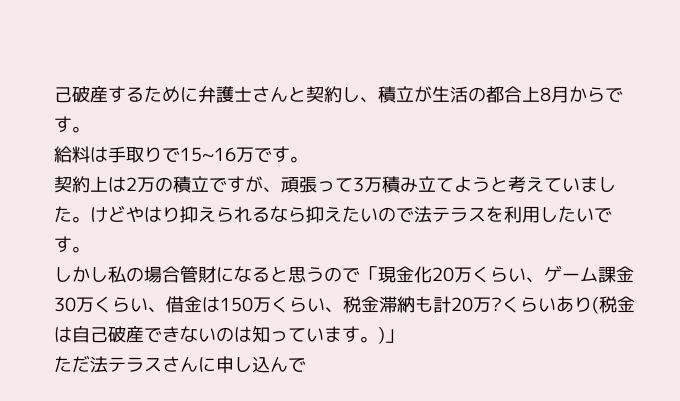己破産するために弁護士さんと契約し、積立が生活の都合上8月からです。
給料は手取りで15~16万です。
契約上は2万の積立ですが、頑張って3万積み立てようと考えていました。けどやはり抑えられるなら抑えたいので法テラスを利用したいです。
しかし私の場合管財になると思うので「現金化20万くらい、ゲーム課金30万くらい、借金は150万くらい、税金滞納も計20万?くらいあり(税金は自己破産できないのは知っています。)」
ただ法テラスさんに申し込んで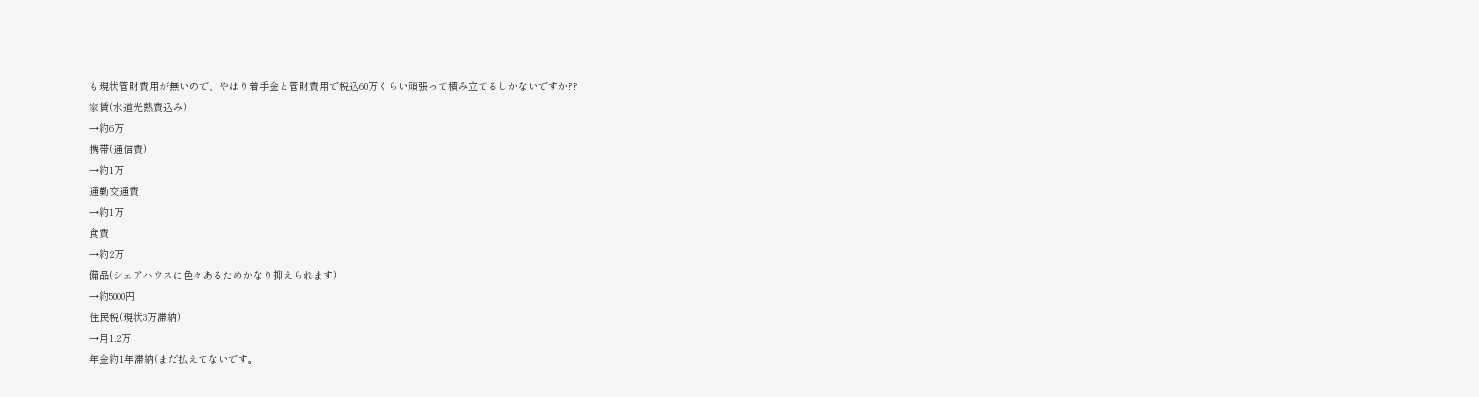も現状管財費用が無いので、やはり着手金と管財費用で税込60万くらい頑張って積み立てるしかないですか??
家賃(水道光熱費込み)
→約6万
携帯(通信費)
→約1万
通勤交通費
→約1万
食費
→約2万
備品(シェアハウスに色々あるためかなり抑えられます)
→約5000円
住民税(現状3万滞納)
→月1.2万
年金約1年滞納(まだ払えてないです。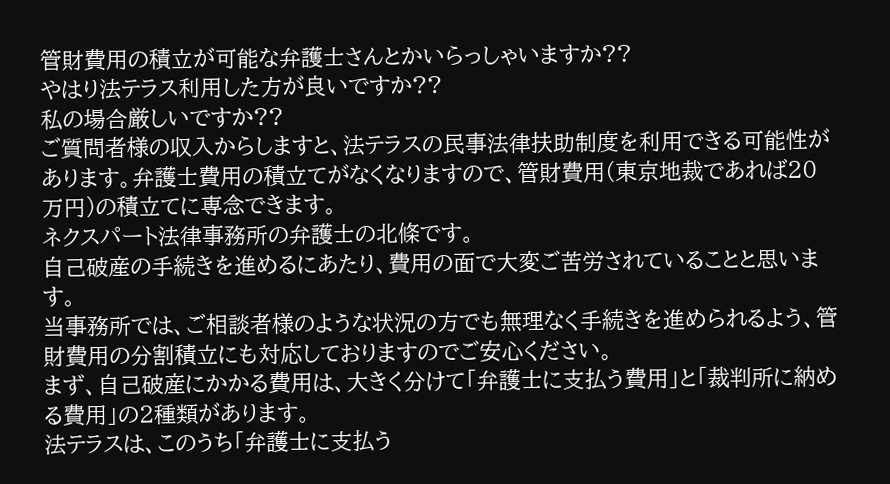管財費用の積立が可能な弁護士さんとかいらっしゃいますか??
やはり法テラス利用した方が良いですか??
私の場合厳しいですか??
ご質問者様の収入からしますと、法テラスの民事法律扶助制度を利用できる可能性があります。弁護士費用の積立てがなくなりますので、管財費用(東京地裁であれば20万円)の積立てに専念できます。
ネクスパート法律事務所の弁護士の北條です。
自己破産の手続きを進めるにあたり、費用の面で大変ご苦労されていることと思います。
当事務所では、ご相談者様のような状況の方でも無理なく手続きを進められるよう、管財費用の分割積立にも対応しておりますのでご安心ください。
まず、自己破産にかかる費用は、大きく分けて「弁護士に支払う費用」と「裁判所に納める費用」の2種類があります。
法テラスは、このうち「弁護士に支払う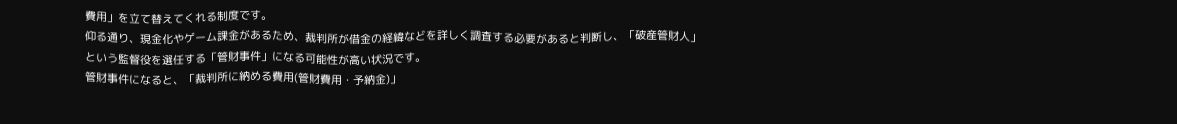費用」を立て替えてくれる制度です。
仰る通り、現金化やゲーム課金があるため、裁判所が借金の経緯などを詳しく調査する必要があると判断し、「破産管財人」という監督役を選任する「管財事件」になる可能性が高い状況です。
管財事件になると、「裁判所に納める費用(管財費用・予納金)」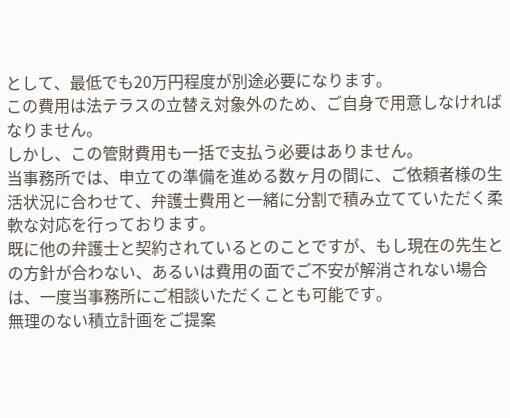として、最低でも20万円程度が別途必要になります。
この費用は法テラスの立替え対象外のため、ご自身で用意しなければなりません。
しかし、この管財費用も一括で支払う必要はありません。
当事務所では、申立ての準備を進める数ヶ月の間に、ご依頼者様の生活状況に合わせて、弁護士費用と一緒に分割で積み立てていただく柔軟な対応を行っております。
既に他の弁護士と契約されているとのことですが、もし現在の先生との方針が合わない、あるいは費用の面でご不安が解消されない場合は、一度当事務所にご相談いただくことも可能です。
無理のない積立計画をご提案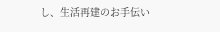し、生活再建のお手伝い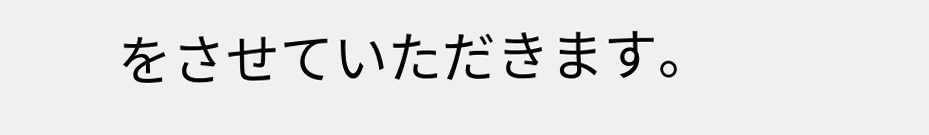をさせていただきます。